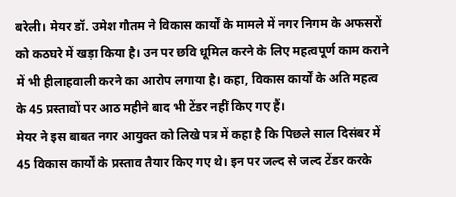बरेली। मेयर डॉ. उमेश गौतम ने विकास कार्यों के मामले में नगर निगम के अफसरों को कठघरे में खड़ा किया है। उन पर छवि धूमिल करने के लिए महत्वपूर्ण काम कराने में भी हीलाहवाली करने का आरोप लगाया है। कहा, विकास कार्यों के अति महत्व के 45 प्रस्तावों पर आठ महीने बाद भी टेंडर नहीं किए गए हैं।
मेयर ने इस बाबत नगर आयुक्त को लिखे पत्र में कहा है कि पिछले साल दिसंबर में 45 विकास कार्यों के प्रस्ताव तैयार किए गए थे। इन पर जल्द से जल्द टेंडर करके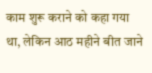काम शुरू कराने को कहा गया था, लेकिन आठ महीने बीत जाने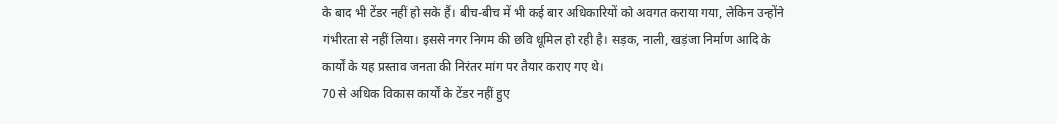के बाद भी टेंडर नहीं हो सके हैं। बीच-बीच में भी कई बार अधिकारियों को अवगत कराया गया, लेकिन उन्होंने गंभीरता से नहीं लिया। इससे नगर निगम की छवि धूमिल हो रही है। सड़क, नाली, खड़ंजा निर्माण आदि के कार्यों के यह प्रस्ताव जनता की निरंतर मांग पर तैयार कराए गए थे।
70 से अधिक विकास कार्यों के टेंडर नहीं हुए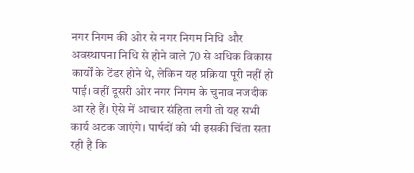नगर निगम की ओर से नगर निगम निधि और अवस्थापना निधि से होने वाले 70 से अधिक विकास कार्यों के टेंडर होने थे, लेकिन यह प्रक्रिया पूरी नहीं हो पाई। वहीं दूसरी ओर नगर निगम के चुनाव नजदीक आ रहे हैं। ऐसे में आचार संहिता लगी तो यह सभी कार्य अटक जाएंगे। पार्षदों को भी इसकी चिंता सता रही है कि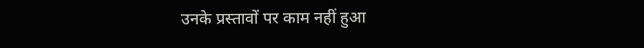उनके प्रस्तावों पर काम नहीं हुआ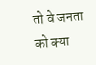तो वे जनता को क्या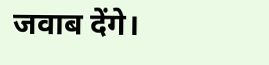जवाब देंगे।